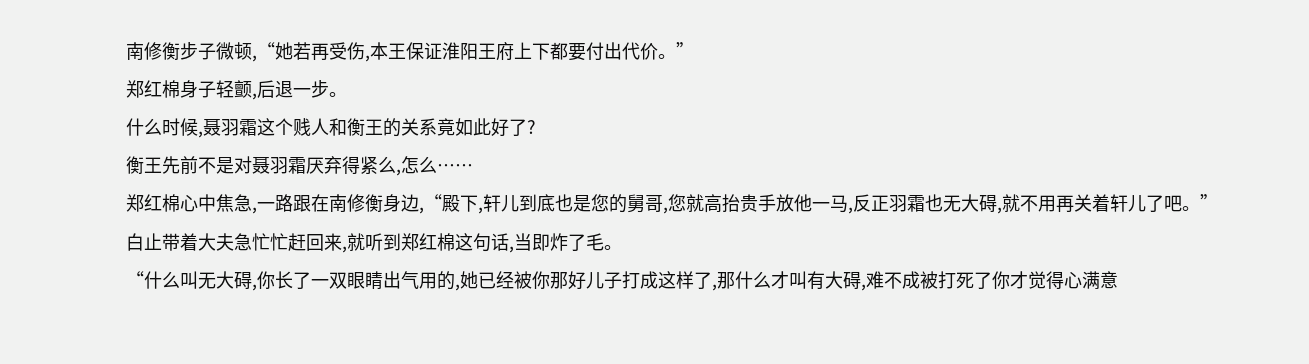南修衡步子微顿,“她若再受伤,本王保证淮阳王府上下都要付出代价。”
郑红棉身子轻颤,后退一步。
什么时候,聂羽霜这个贱人和衡王的关系竟如此好了?
衡王先前不是对聂羽霜厌弃得紧么,怎么……
郑红棉心中焦急,一路跟在南修衡身边,“殿下,轩儿到底也是您的舅哥,您就高抬贵手放他一马,反正羽霜也无大碍,就不用再关着轩儿了吧。”
白止带着大夫急忙忙赶回来,就听到郑红棉这句话,当即炸了毛。
“什么叫无大碍,你长了一双眼睛出气用的,她已经被你那好儿子打成这样了,那什么才叫有大碍,难不成被打死了你才觉得心满意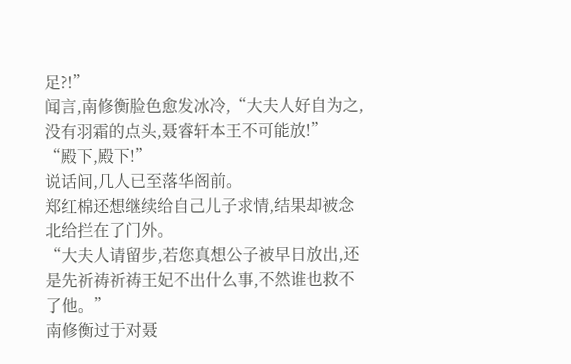足?!”
闻言,南修衡脸色愈发冰冷,“大夫人好自为之,没有羽霜的点头,聂睿轩本王不可能放!”
“殿下,殿下!”
说话间,几人已至落华阁前。
郑红棉还想继续给自己儿子求情,结果却被念北给拦在了门外。
“大夫人请留步,若您真想公子被早日放出,还是先祈祷祈祷王妃不出什么事,不然谁也救不了他。”
南修衡过于对聂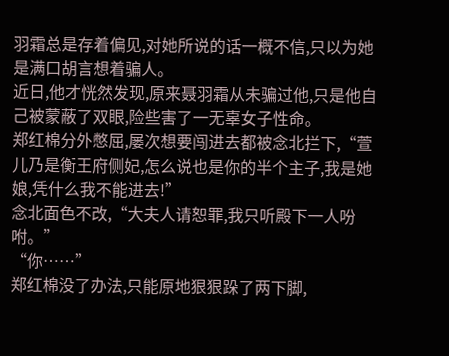羽霜总是存着偏见,对她所说的话一概不信,只以为她是满口胡言想着骗人。
近日,他才恍然发现,原来聂羽霜从未骗过他,只是他自己被蒙蔽了双眼,险些害了一无辜女子性命。
郑红棉分外憋屈,屡次想要闯进去都被念北拦下,“萱儿乃是衡王府侧妃,怎么说也是你的半个主子,我是她娘,凭什么我不能进去!”
念北面色不改,“大夫人请恕罪,我只听殿下一人吩咐。”
“你……”
郑红棉没了办法,只能原地狠狠跺了两下脚,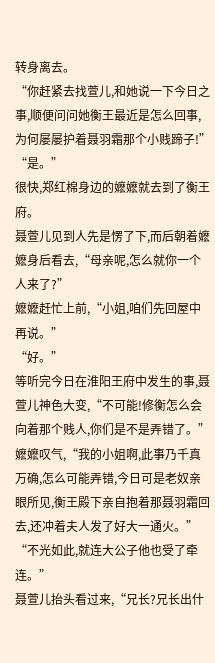转身离去。
“你赶紧去找萱儿,和她说一下今日之事,顺便问问她衡王最近是怎么回事,为何屡屡护着聂羽霜那个小贱蹄子!”
“是。”
很快,郑红棉身边的嬷嬷就去到了衡王府。
聂萱儿见到人先是愣了下,而后朝着嬷嬷身后看去,“母亲呢,怎么就你一个人来了?”
嬷嬷赶忙上前,“小姐,咱们先回屋中再说。”
“好。”
等听完今日在淮阳王府中发生的事,聂萱儿神色大变,“不可能!修衡怎么会向着那个贱人,你们是不是弄错了。”
嬷嬷叹气,“我的小姐啊,此事乃千真万确,怎么可能弄错,今日可是老奴亲眼所见,衡王殿下亲自抱着那聂羽霜回去,还冲着夫人发了好大一通火。”
“不光如此,就连大公子他也受了牵连。”
聂萱儿抬头看过来,“兄长?兄长出什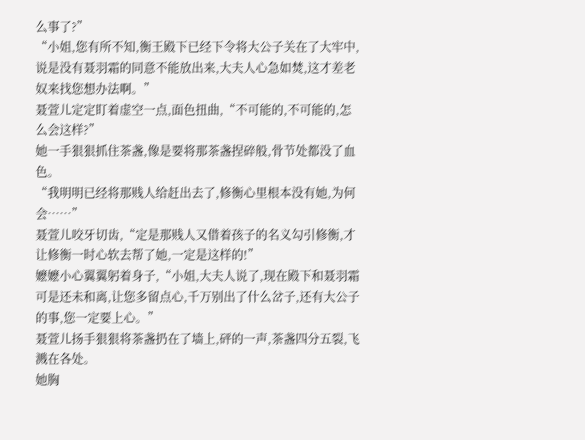么事了?”
“小姐,您有所不知,衡王殿下已经下令将大公子关在了大牢中,说是没有聂羽霜的同意不能放出来,大夫人心急如焚,这才差老奴来找您想办法啊。”
聂萱儿定定盯着虚空一点,面色扭曲,“不可能的,不可能的,怎么会这样?”
她一手狠狠抓住茶盏,像是要将那茶盏捏碎般,骨节处都没了血色。
“我明明已经将那贱人给赶出去了,修衡心里根本没有她,为何会……”
聂萱儿咬牙切齿,“定是那贱人又借着孩子的名义勾引修衡,才让修衡一时心软去帮了她,一定是这样的!”
嬷嬷小心翼翼躬着身子,“小姐,大夫人说了,现在殿下和聂羽霜可是还未和离,让您多留点心,千万别出了什么岔子,还有大公子的事,您一定要上心。”
聂萱儿扬手狠狠将茶盏扔在了墙上,砰的一声,茶盏四分五裂,飞溅在各处。
她胸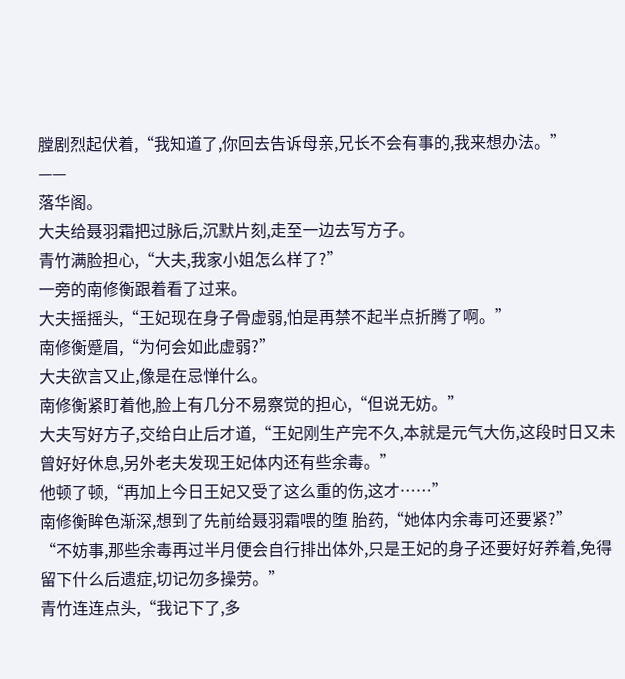膛剧烈起伏着,“我知道了,你回去告诉母亲,兄长不会有事的,我来想办法。”
——
落华阁。
大夫给聂羽霜把过脉后,沉默片刻,走至一边去写方子。
青竹满脸担心,“大夫,我家小姐怎么样了?”
一旁的南修衡跟着看了过来。
大夫摇摇头,“王妃现在身子骨虚弱,怕是再禁不起半点折腾了啊。”
南修衡蹙眉,“为何会如此虚弱?”
大夫欲言又止,像是在忌惮什么。
南修衡紧盯着他,脸上有几分不易察觉的担心,“但说无妨。”
大夫写好方子,交给白止后才道,“王妃刚生产完不久,本就是元气大伤,这段时日又未曾好好休息,另外老夫发现王妃体内还有些余毒。”
他顿了顿,“再加上今日王妃又受了这么重的伤,这才……”
南修衡眸色渐深,想到了先前给聂羽霜喂的堕 胎药,“她体内余毒可还要紧?”
“不妨事,那些余毒再过半月便会自行排出体外,只是王妃的身子还要好好养着,免得留下什么后遗症,切记勿多操劳。”
青竹连连点头,“我记下了,多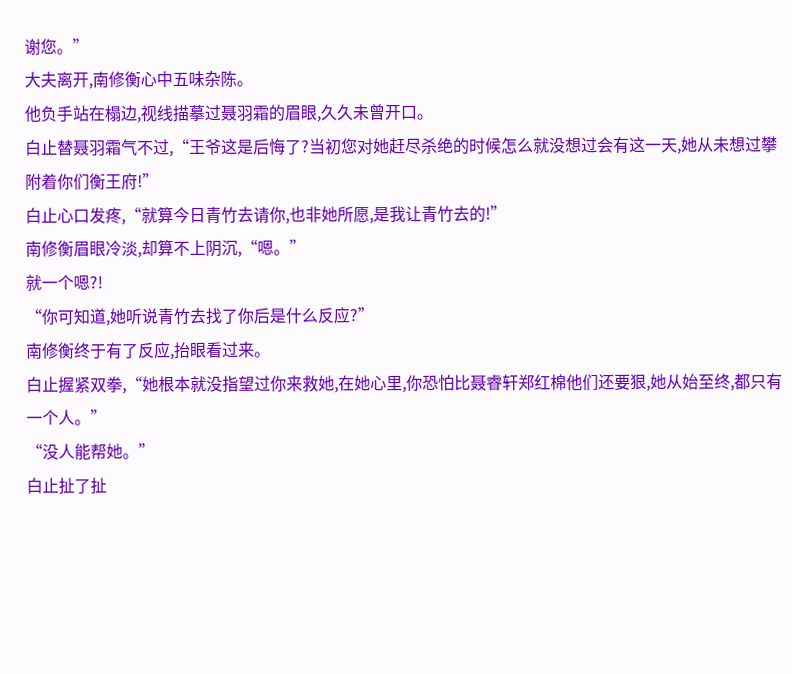谢您。”
大夫离开,南修衡心中五味杂陈。
他负手站在榻边,视线描摹过聂羽霜的眉眼,久久未曾开口。
白止替聂羽霜气不过,“王爷这是后悔了?当初您对她赶尽杀绝的时候怎么就没想过会有这一天,她从未想过攀附着你们衡王府!”
白止心口发疼,“就算今日青竹去请你,也非她所愿,是我让青竹去的!”
南修衡眉眼冷淡,却算不上阴沉,“嗯。”
就一个嗯?!
“你可知道,她听说青竹去找了你后是什么反应?”
南修衡终于有了反应,抬眼看过来。
白止握紧双拳,“她根本就没指望过你来救她,在她心里,你恐怕比聂睿轩郑红棉他们还要狠,她从始至终,都只有一个人。”
“没人能帮她。”
白止扯了扯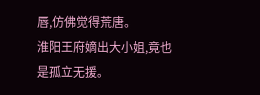唇,仿佛觉得荒唐。
淮阳王府嫡出大小姐,竟也是孤立无援。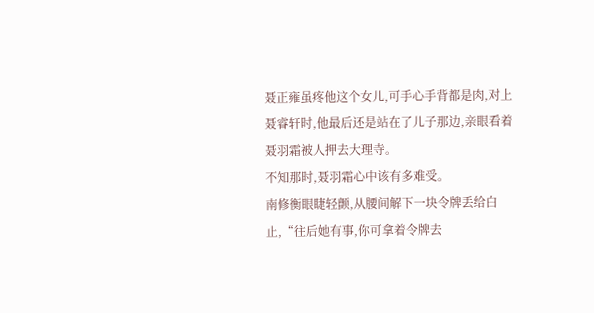聂正雍虽疼他这个女儿,可手心手背都是肉,对上聂睿轩时,他最后还是站在了儿子那边,亲眼看着聂羽霜被人押去大理寺。
不知那时,聂羽霜心中该有多难受。
南修衡眼睫轻颤,从腰间解下一块令牌丢给白止,“往后她有事,你可拿着令牌去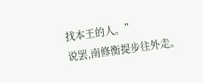找本王的人。”
说罢,南修衡提步往外走。